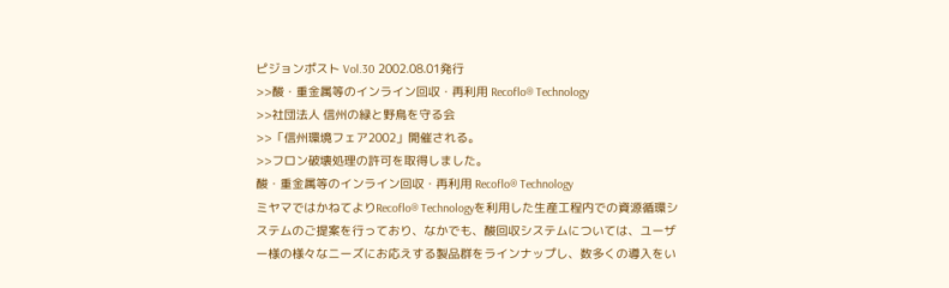ピジョンポスト Vol.30 2002.08.01発行
>>酸・重金属等のインライン回収・再利用 Recoflo® Technology
>>社団法人 信州の緑と野鳥を守る会
>>「信州環境フェア2002」開催される。
>>フロン破壊処理の許可を取得しました。
酸・重金属等のインライン回収・再利用 Recoflo® Technology
ミヤマではかねてよりRecoflo® Technologyを利用した生産工程内での資源循環システムのご提案を行っており、なかでも、酸回収システムについては、ユーザー様の様々なニーズにお応えする製品群をラインナップし、数多くの導入をい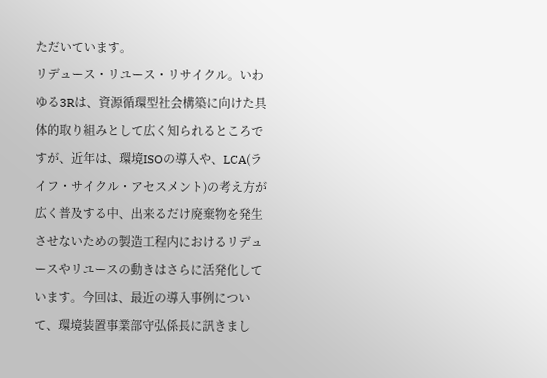ただいています。
リデュース・リユース・リサイクル。いわゆる3Rは、資源循環型社会構築に向けた具体的取り組みとして広く知られるところですが、近年は、環境ISOの導入や、LCA(ライフ・サイクル・アセスメント)の考え方が広く普及する中、出来るだけ廃棄物を発生させないための製造工程内におけるリデュースやリユースの動きはさらに活発化しています。今回は、最近の導入事例について、環境装置事業部守弘係長に訊きまし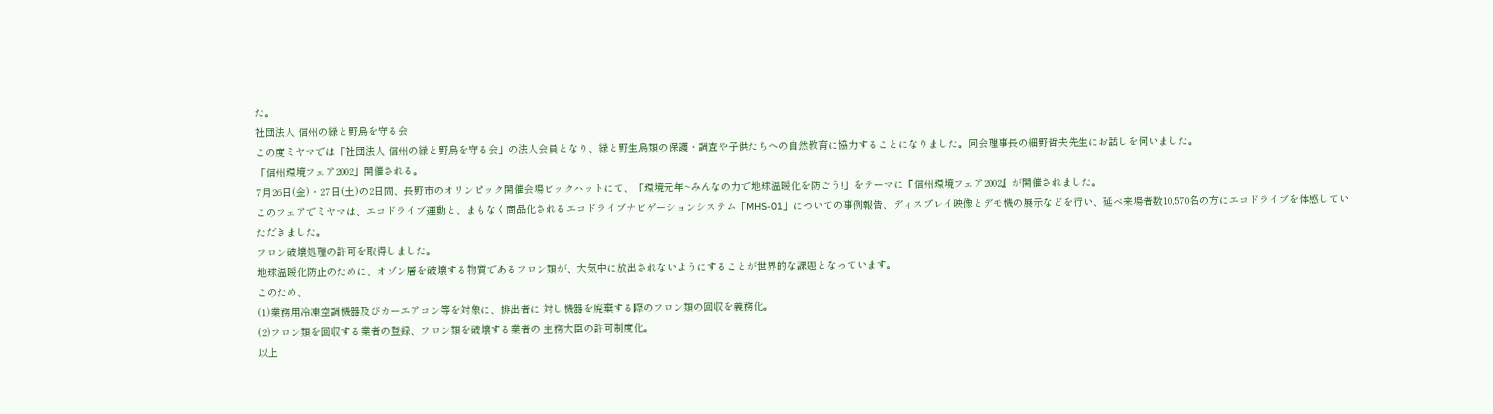た。
社団法人 信州の緑と野鳥を守る会
この度ミヤマでは「社団法人 信州の緑と野鳥を守る会」の法人会員となり、緑と野生鳥類の保護・調査や子供たちへの自然教育に協力することになりました。同会理事長の細野哲夫先生にお話しを伺いました。
「信州環境フェア2002」開催される。
7月26日(金)・27日(土)の2日間、長野市のオリンピック開催会場ビックハットにて、「環境元年~みんなの力で地球温暖化を防ごう!」をテーマに『信州環境フェア2002』が開催されました。
このフェアでミヤマは、エコドライブ運動と、まもなく商品化されるエコドライブナビゲーションシステム「MHS-01」についての事例報告、ディスプレイ映像とデモ機の展示などを行い、延べ来場者数10,570名の方にエコドライブを体感していただきました。
フロン破壊処理の許可を取得しました。
地球温暖化防止のために、オゾン層を破壊する物質であるフロン類が、大気中に放出されないようにすることが世界的な課題となっています。
このため、
(1)業務用冷凍空調機器及びカーエアコン等を対象に、排出者に 対し機器を廃棄する際のフロン類の回収を義務化。
(2)フロン類を回収する業者の登録、フロン類を破壊する業者の 主務大臣の許可制度化。
以上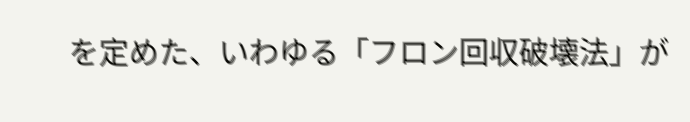を定めた、いわゆる「フロン回収破壊法」が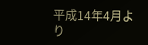平成14年4月より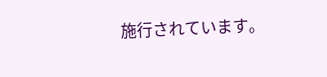施行されています。